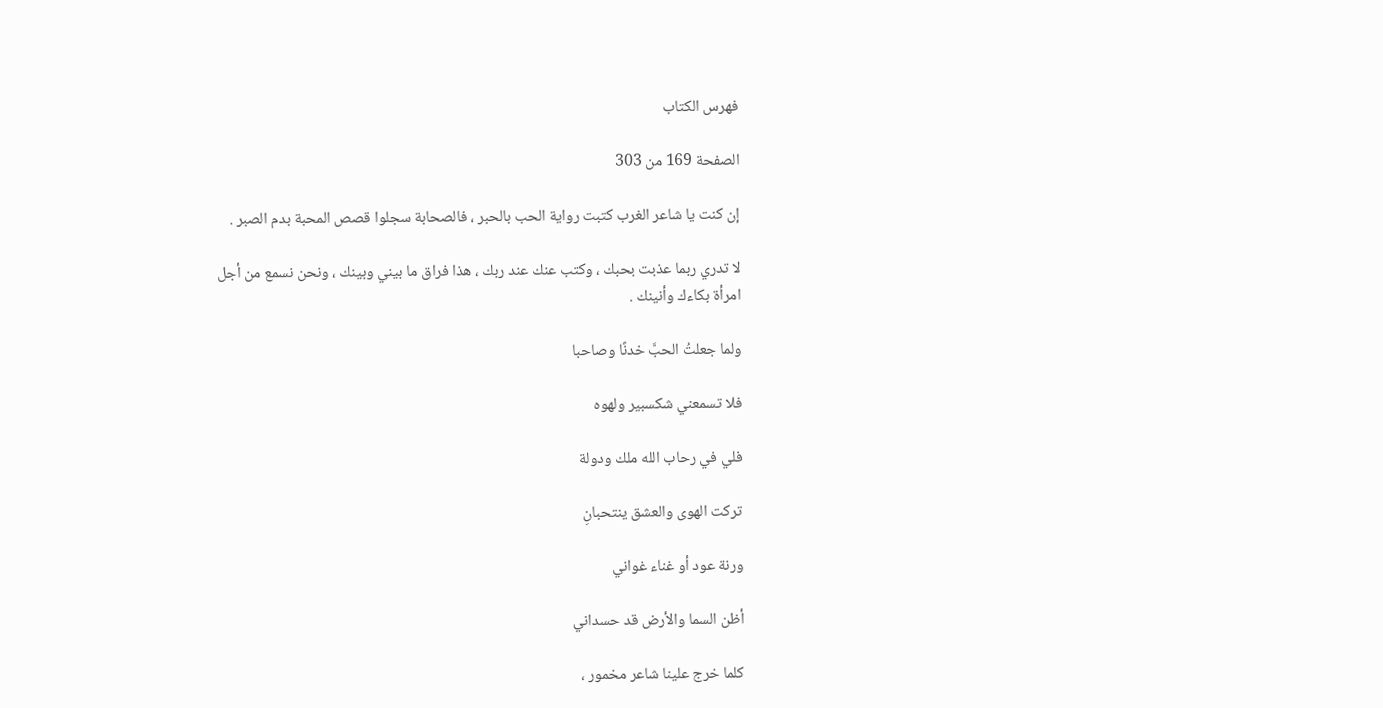فهرس الكتاب

الصفحة 169 من 303

إن كنت يا شاعر الغرب كتبت رواية الحب بالحبر ، فالصحابة سجلوا قصص المحبة بدم الصبر .

لا تدري ربما عذبت بحبك ، وكتب عنك عند ربك ، هذا فراق ما بيني وبينك ، ونحن نسمع من أجل امرأة بكاءك وأنينك .

ولما جعلتُ الحبَّ خدنًا وصاحبا

فلا تسمعني شكسبير ولهوه

فلي في رحاب الله ملك ودولة

تركت الهوى والعشق ينتحبانِ

ورنة عود أو غناء غواني

أظن السما والأرض قد حسداني

كلما خرج علينا شاعر مخمور ،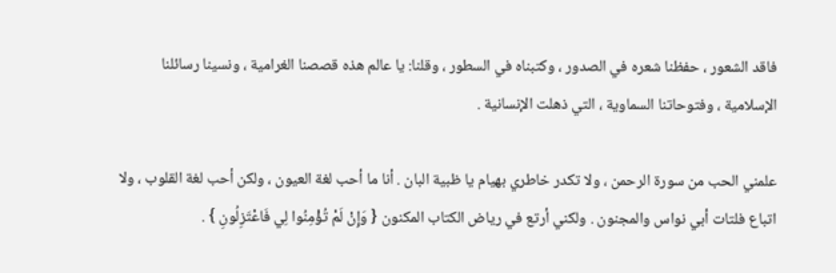فاقد الشعور ، حفظنا شعره في الصدور ، وكتبناه في السطور ، وقلنا: يا عالم هذه قصصنا الغرامية ، ونسينا رسائلنا الإسلامية ، وفتوحاتنا السماوية ، التي ذهلت الإنسانية .

علمني الحب من سورة الرحمن ، ولا تكدر خاطري بهيام يا ظبية البان . أنا ما أحب لغة العيون ، ولكن أحب لغة القلوب ، ولا اتباع فلتات أبي نواس والمجنون . ولكني أرتع في رياض الكتاب المكنون { وَإِنْ لَمْ تُؤْمِنُوا لِي فَاعْتَزِلُونِ } .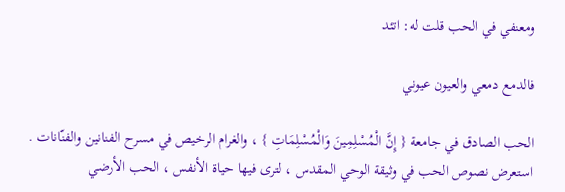ومعنفي في الحب قلت له: اتئد

فالدمع دمعي والعيون عيوني

الحب الصادق في جامعة { إِنَّ الْمُسْلِمِينَ وَالْمُسْلِمَاتِ } ، والغرام الرخيص في مسرح الفنانين والفنّانات . استعرض نصوص الحب في وثيقة الوحي المقدس ، لترى فيها حياة الأنفس ، الحب الأرضي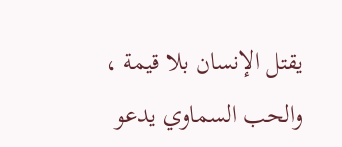يقتل الإنسان بلا قيمة ، والحب السماوي يدعو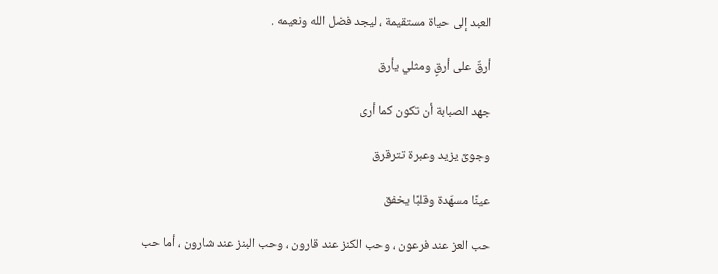العبد إلى حياة مستقيمة ، ليجد فضل الله ونعيمه .

أرقٌ على أرقٍ ومثلي يأرق

جهد الصبابة أن تكون كما أرى

وجوىً يزيد وعبرة تترقرق

عينًا مسهّدة وقلبًا يخفق

حب العز عند فرعون ، وحب الكنز عند قارون ، وحب البنز عند شارون ، أما حب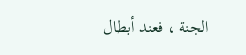الجنة ، فعند أبطال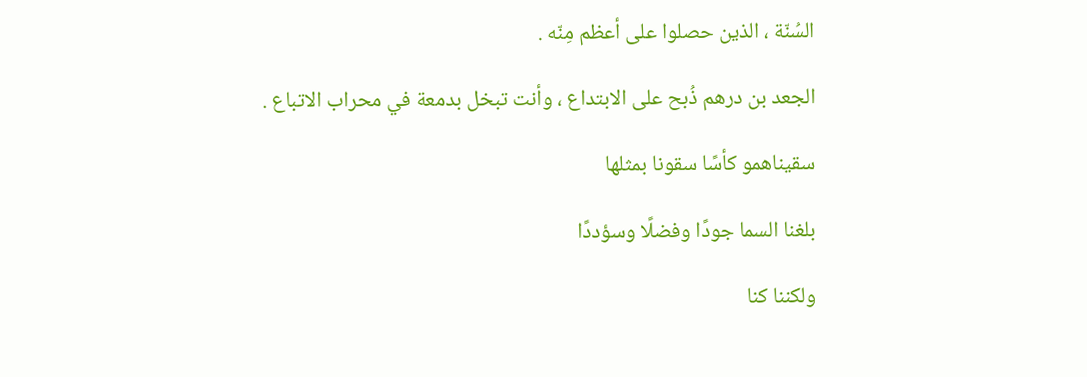السُنّة ، الذين حصلوا على أعظم مِنّه .

الجعد بن درهم ذُبح على الابتداع ، وأنت تبخل بدمعة في محراب الاتباع .

سقيناهمو كأسًا سقونا بمثلها

بلغنا السما جودًا وفضلًا وسؤددًا

ولكننا كنا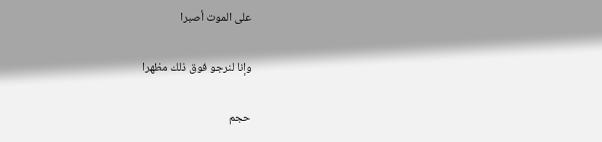على الموت أصبرا

وإنا لنرجو فوق ذلك مظهرا

حجم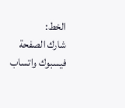الخط:
شارك الصفحة
فيسبوك واتساب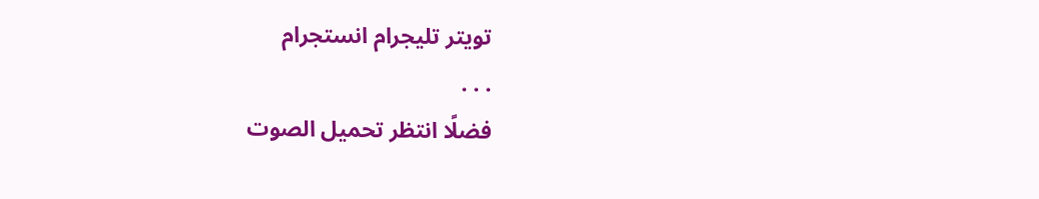تويتر تليجرام انستجرام
. . .
فضلًا انتظر تحميل الصوت